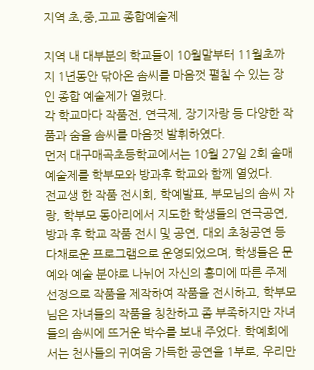지역 초,중,고교 종합예술제

지역 내 대부분의 학교들이 10월말부터 11월초까지 1년동안 닦아온 솜씨를 마음껏 펼칠 수 있는 장인 종합 예술제가 열렸다.
각 학교마다 작품전, 연극제, 장기자랑 등 다양한 작품과 숨을 솜씨를 마음껏 발휘하였다.
먼저 대구매곡초등학교에서는 10월 27일 2회 솔매 예술제를 학부모와 방과후 학교와 함께 열었다.
전교생 한 작품 전시회, 학예발표, 부모님의 솜씨 자랑, 학부모 동아리에서 지도한 학생들의 연극공연, 방과 후 학교 작품 전시 및 공연, 대외 초청공연 등 다채로운 프로그램으로 운영되었으며, 학생들은 문예와 예술 분야로 나뉘어 자신의 흥미에 따른 주제 선정으로 작품을 제작하여 작품을 전시하고, 학부모님은 자녀들의 작품을 칭찬하고 좀 부족하지만 자녀들의 솜씨에 뜨거운 박수를 보내 주었다. 학예회에서는 천사들의 귀여움 가득한 공연을 1부로, 우리만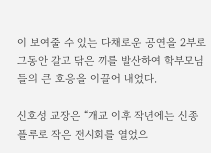이 보여줄 수 있는 다채로운 공연을 2부로 그동안 갈고 닦은 끼를 발산하여 학부모님들의 큰 호응을 이끌어 내었다.

신호성 교장은 “개교 이후 작년에는 신종플루로 작은 전시회를 열었으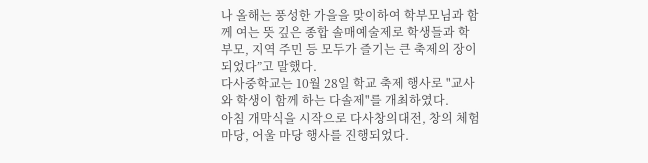나 올해는 풍성한 가을을 맞이하여 학부모님과 함께 여는 뜻 깊은 종합 솔매예술제로 학생들과 학부모, 지역 주민 등 모두가 즐기는 큰 축제의 장이 되었다”고 말했다.
다사중학교는 10월 28일 학교 축제 행사로 "교사와 학생이 함께 하는 다솔제"를 개최하였다.
아침 개막식을 시작으로 다사창의대전, 창의 체험 마당, 어울 마당 행사를 진행되었다.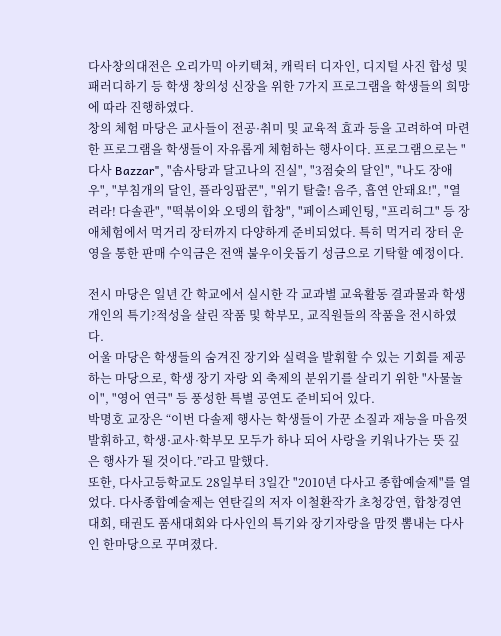다사창의대전은 오리가믹 아키텍쳐, 캐릭터 디자인, 디지털 사진 합성 및 패러디하기 등 학생 창의성 신장을 위한 7가지 프로그램을 학생들의 희망에 따라 진행하였다.
창의 체험 마당은 교사들이 전공·취미 및 교육적 효과 등을 고려하여 마련한 프로그램을 학생들이 자유롭게 체험하는 행사이다. 프로그램으로는 "다사 Bazzar", "솜사탕과 달고나의 진실", "3점슛의 달인", "나도 장애우", "부침개의 달인, 플라잉팝콘", "위기 탈출! 음주, 흡연 안돼요!", "열려라! 다솔관", "떡볶이와 오뎅의 합창", "페이스페인팅, "프리허그" 등 장애체험에서 먹거리 장터까지 다양하게 준비되었다. 특히 먹거리 장터 운영을 통한 판매 수익금은 전액 불우이웃돕기 성금으로 기탁할 예정이다.

전시 마당은 일년 간 학교에서 실시한 각 교과별 교육활동 결과물과 학생 개인의 특기?적성을 살린 작품 및 학부모, 교직원들의 작품을 전시하였다.
어울 마당은 학생들의 숨겨진 장기와 실력을 발휘할 수 있는 기회를 제공하는 마당으로, 학생 장기 자랑 외 축제의 분위기를 살리기 위한 "사물놀이", "영어 연극" 등 풍성한 특별 공연도 준비되어 있다.
박명호 교장은 “이번 다솔제 행사는 학생들이 가꾼 소질과 재능을 마음껏 발휘하고, 학생·교사·학부모 모두가 하나 되어 사랑을 키워나가는 뜻 깊은 행사가 될 것이다.”라고 말했다.
또한, 다사고등학교도 28일부터 3일간 "2010년 다사고 종합예술제"를 열었다. 다사종합예술제는 연탄길의 저자 이철환작가 초청강연, 합창경연대회, 태권도 품새대회와 다사인의 특기와 장기자랑을 맘껏 뽐내는 다사인 한마당으로 꾸며졌다.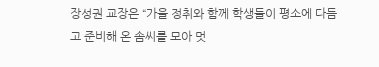장성권 교장은 “가을 정취와 함께 학생들이 평소에 다듬고 준비해 온 솜씨를 모아 멋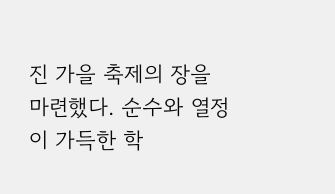진 가을 축제의 장을 마련했다. 순수와 열정이 가득한 학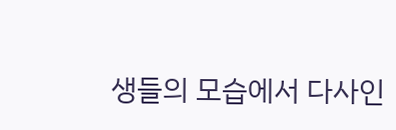생들의 모습에서 다사인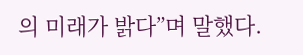의 미래가 밝다”며 말했다.